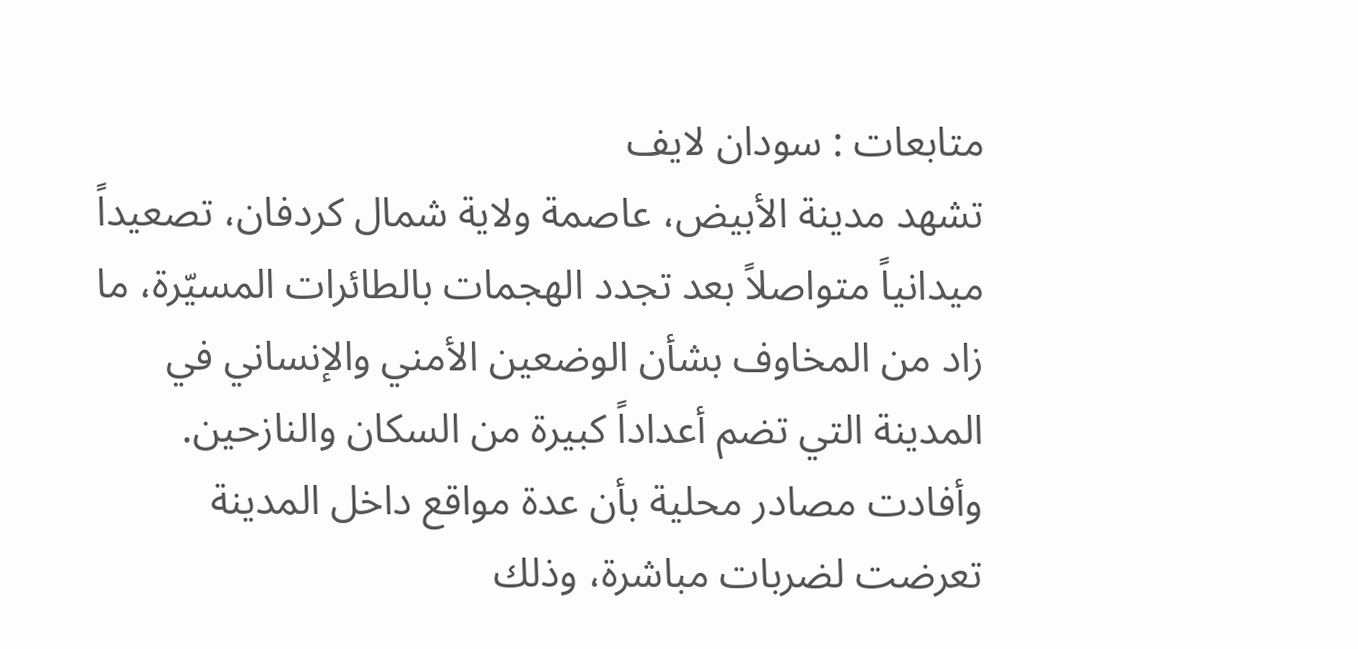متابعات : سودان لايف
تشهد مدينة الأبيض، عاصمة ولاية شمال كردفان، تصعيداً ميدانياً متواصلاً بعد تجدد الهجمات بالطائرات المسيّرة، ما زاد من المخاوف بشأن الوضعين الأمني والإنساني في المدينة التي تضم أعداداً كبيرة من السكان والنازحين.
وأفادت مصادر محلية بأن عدة مواقع داخل المدينة تعرضت لضربات مباشرة، وذلك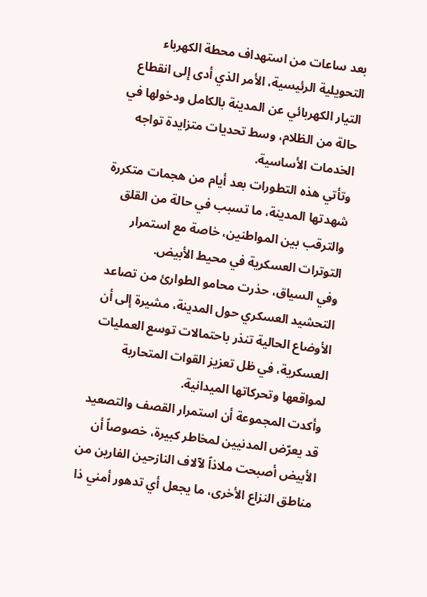بعد ساعات من استهداف محطة الكهرباء التحويلية الرئيسية، الأمر الذي أدى إلى انقطاع التيار الكهربائي عن المدينة بالكامل ودخولها في حالة من الظلام، وسط تحديات متزايدة تواجه الخدمات الأساسية.
وتأتي هذه التطورات بعد أيام من هجمات متكررة شهدتها المدينة، ما تسبب في حالة من القلق والترقب بين المواطنين، خاصة مع استمرار التوترات العسكرية في محيط الأبيض.
وفي السياق، حذرت محامو الطوارئ من تصاعد التحشيد العسكري حول المدينة، مشيرة إلى أن الأوضاع الحالية تنذر باحتمالات توسع العمليات العسكرية، في ظل تعزيز القوات المتحاربة لمواقعها وتحركاتها الميدانية.
وأكدت المجموعة أن استمرار القصف والتصعيد قد يعرّض المدنيين لمخاطر كبيرة، خصوصاً أن الأبيض أصبحت ملاذاً لآلاف النازحين الفارين من مناطق النزاع الأخرى، ما يجعل أي تدهور أمني ذا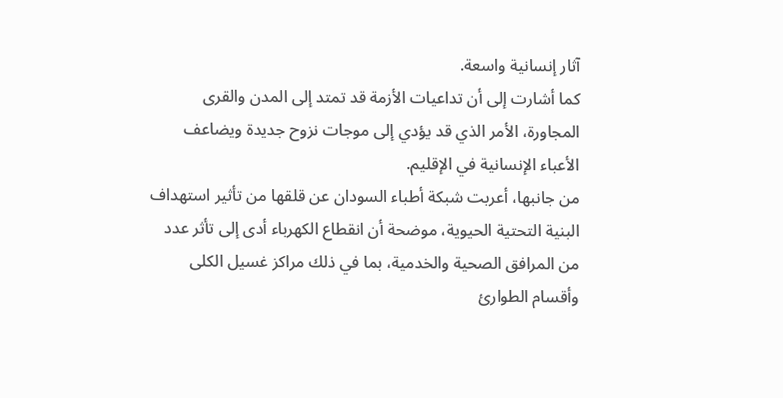آثار إنسانية واسعة.
كما أشارت إلى أن تداعيات الأزمة قد تمتد إلى المدن والقرى المجاورة، الأمر الذي قد يؤدي إلى موجات نزوح جديدة ويضاعف الأعباء الإنسانية في الإقليم.
من جانبها، أعربت شبكة أطباء السودان عن قلقها من تأثير استهداف البنية التحتية الحيوية، موضحة أن انقطاع الكهرباء أدى إلى تأثر عدد من المرافق الصحية والخدمية، بما في ذلك مراكز غسيل الكلى وأقسام الطوارئ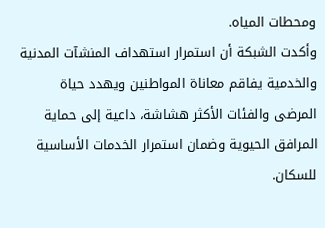ومحطات المياه.
وأكدت الشبكة أن استمرار استهداف المنشآت المدنية والخدمية يفاقم معاناة المواطنين ويهدد حياة المرضى والفئات الأكثر هشاشة، داعية إلى حماية المرافق الحيوية وضمان استمرار الخدمات الأساسية للسكان.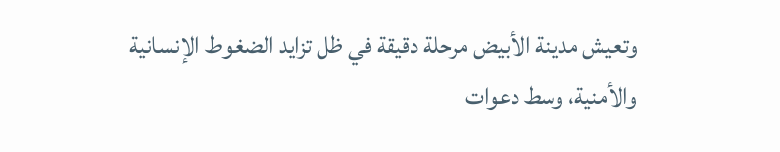وتعيش مدينة الأبيض مرحلة دقيقة في ظل تزايد الضغوط الإنسانية والأمنية، وسط دعوات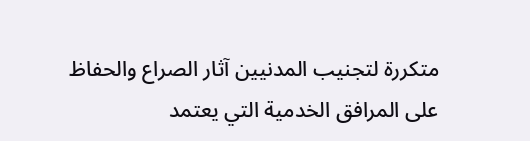متكررة لتجنيب المدنيين آثار الصراع والحفاظ على المرافق الخدمية التي يعتمد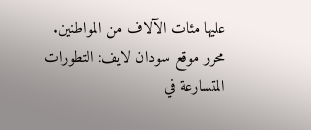عليها مئات الآلاف من المواطنين.
محرر موقع سودان لايف: التطورات المتسارعة في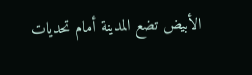الأبيض تضع المدينة أمام تحديات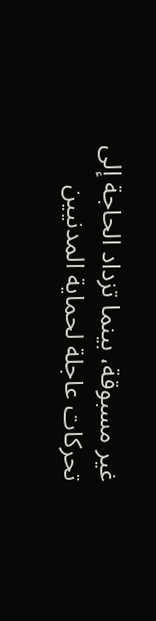غير مسبوقة، بينما تزداد الحاجة إلى تحركات عاجلة لحماية المدنيين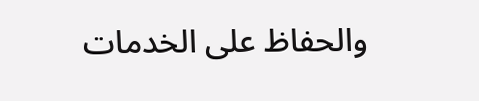والحفاظ على الخدمات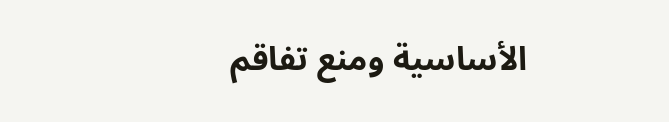الأساسية ومنع تفاقم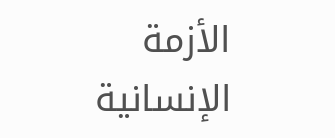الأزمة الإنسانية